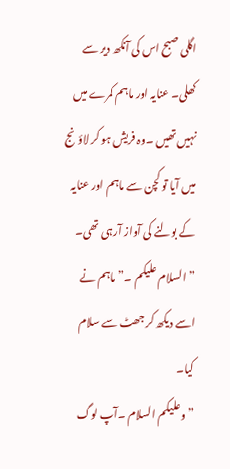اگلی صبح اس کی آنکھ دیر سے کھلی۔ عنایہ اور ماہم کمرے میں نہیں تھیں ۔وہ فریش ہو کر لاؤنج میں آیا تو کچن سے ماہم اور عنایہ کے بولنے کی آواز آرہی تھی۔
” السلام علیکم ۔” ماہم نے اسے دیکھ کر جھٹ سے سلام کیا۔
” وعلیکم السلام ۔آپ لوگ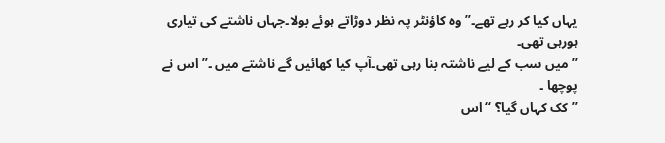یہاں کیا کر رہے تھے۔” وہ کاؤنٹر پہ نظر دوڑاتے ہوئے بولا۔جہاں ناشتے کی تیاری ہورہی تھی۔
” میں سب کے لیے ناشتہ بنا رہی تھی۔آپ کیا کھائیں گے ناشتے میں ۔” اس نے پوچھا ۔
” کک کہاں گیا؟ “اس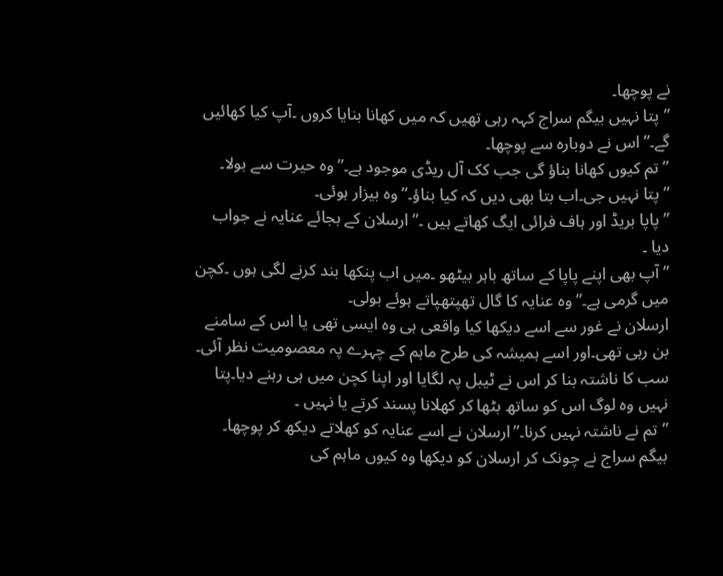نے پوچھا۔
” پتا نہیں بیگم سراج کہہ رہی تھیں کہ میں کھانا بنایا کروں ۔آپ کیا کھائیں گے۔” اس نے دوبارہ سے پوچھا۔
” تم کیوں کھانا بناؤ گی جب کک آل ریڈی موجود ہے۔”وہ حیرت سے بولا۔
” پتا نہیں جی۔اب بتا بھی دیں کہ کیا بناؤ۔” وہ بیزار ہوئی۔
” پاپا بریڈ اور ہاف فرائی ایگ کھاتے ہیں ۔” ارسلان کے بجائے عنایہ نے جواب دیا ۔
” آپ بھی اپنے پاپا کے ساتھ باہر بیٹھو ۔میں اب پنکھا بند کرنے لگی ہوں ۔کچن میں گرمی ہے۔”وہ عنایہ کا گال تھپتھپاتے ہوئے بولی۔
ارسلان نے غور سے اسے دیکھا کیا واقعی ہی وہ ایسی تھی یا اس کے سامنے بن رہی تھی۔اور اسے ہمیشہ کی طرح ماہم کے چہرے پہ معصومیت نظر آئی۔
سب کا ناشتہ بنا کر اس نے ٹیبل پہ لگایا اور اپنا کچن میں ہی رہنے دیا۔پتا نہیں وہ لوگ اس کو ساتھ بٹھا کر کھلانا پسند کرتے یا نہیں ۔
” تم نے ناشتہ نہیں کرنا۔”ارسلان نے اسے عنایہ کو کھلاتے دیکھ کر پوچھا۔
بیگم سراج نے چونک کر ارسلان کو دیکھا وہ کیوں ماہم کی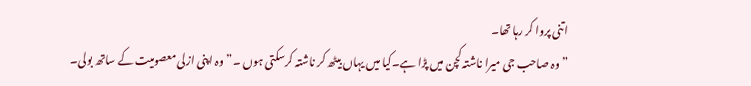اتنی پروا کر رہا تھا۔
” وہ صاحب جی میرا ناشتہ کچن میں پڑا ہے۔کیا میں یہاں بیٹھ کر ناشتہ کرسکتی ہوں ۔” وہ اپنی ازلی معصومیت کے ساتھ بولی۔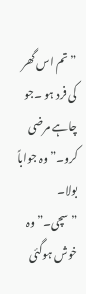” تم اس گھر کی فرد ہو ۔جو چاہے مرضی کرو۔” وہ جواباً بولا۔
” سچی۔” وہ خوش ہوگئی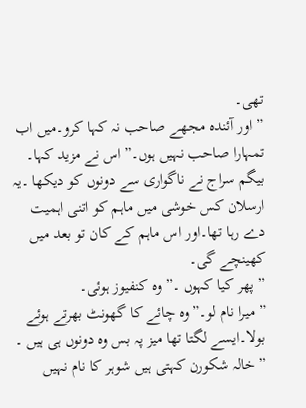تھی۔
” اور آئندہ مجھے صاحب نہ کہا کرو۔میں اب تمہارا صاحب نہیں ہوں۔” اس نے مزید کہا۔
بیگم سراج نے ناگواری سے دونوں کو دیکھا ۔یہ ارسلان کس خوشی میں ماہم کو اتنی اہمیت دے رہا تھا۔اور اس ماہم کے کان تو بعد میں کھینچے گی۔
” پھر کیا کہوں ۔” وہ کنفیوز ہوئی۔
” میرا نام لو۔”وہ چائے کا گھونٹ بھرتے ہوئے بولا۔ایسے لگتا تھا میز پہ بس وہ دونوں ہی ہیں ۔
” خالہ شکورن کہتی ہیں شوہر کا نام نہیں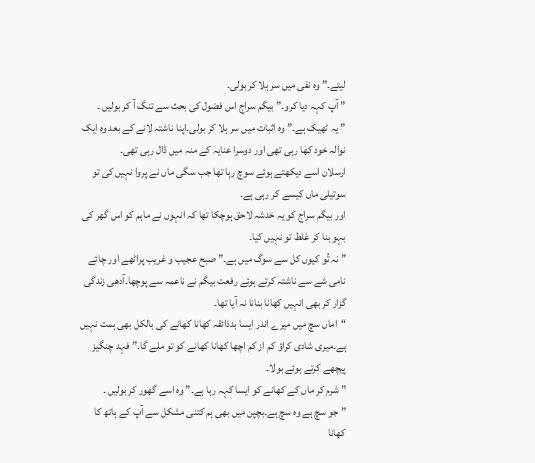لیتے۔” وہ نفی میں سر ہلا کر بولی۔
” آپ کہہ دیا کرو۔” بیگم سراج اس فضول کی بحث سے تنگ آ کر بولیں ۔
” یہ ٹھیک ہے۔” وہ اثبات میں سر ہلا کر بولی۔اپنا ناشتہ لانے کے بعد وہ ایک نوالہ خود کھا رہی تھی اور دوسرا عنایہ کے منہ میں ڈال رہی تھی۔
ارسلان اسے دیکھتے ہوئے سوچ رہا تھا جب سگی ماں نے پروا نہیں کی تو سوتیلی ماں کیسے کر رہی ہے۔
اور بیگم سراج کو یہ خدشہ لاحق ہوچکا تھا کہ انہوں نے ماہم کو اس گھر کی بہو بنا کر غلط تو نہیں کیا۔
” نہ تُو کیوں کل سے سوگ میں ہے۔” صبح عجیب و غریب پراٹھے اور چائے نامی شے سے ناشتہ کرتے ہوئے رفعت بیگم نے ناعمہ سے پوچھا۔آدھی زندگی گزار کر بھی انہیں کھانا بنانا نہ آیا تھا۔
“اماں سچ میں میرے اندر ایسا بدذائقہ کھانا کھانے کی بالکل بھی ہمت نہیں ہے۔میری شادی کراؤ کم از کم اچھا کھانا کھانے کو تو ملے گا۔” فہد چنگیز پیچھے کرتے ہوئے بولا۔
” شرم کر ماں کے کھانے کو ایسا کہہ رہا ہے۔” وہ اسے گھور کر بولیں ۔
” جو سچ ہے وہ سچ ہے۔بچپن میں بھی ہم کتنی مشکل سے آپ کے ہاتھ کا کھانا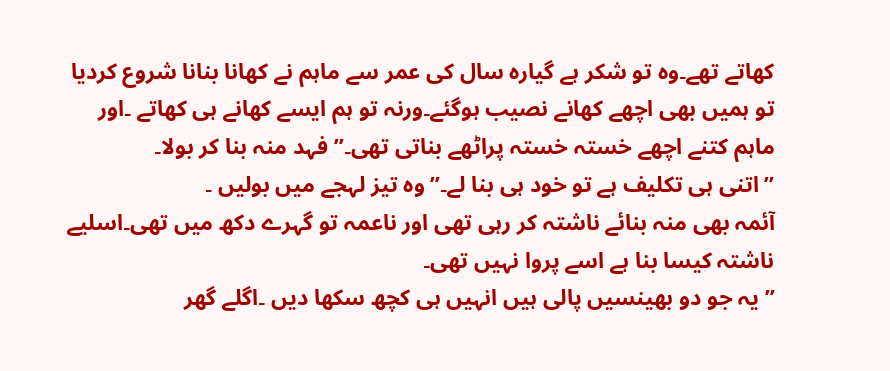کھاتے تھے۔وہ تو شکر ہے گیارہ سال کی عمر سے ماہم نے کھانا بنانا شروع کردیا تو ہمیں بھی اچھے کھانے نصیب ہوگئے۔ورنہ تو ہم ایسے کھانے ہی کھاتے ۔اور ماہم کتنے اچھے خستہ خستہ پراٹھے بناتی تھی۔” فہد منہ بنا کر بولا۔
” اتنی ہی تکلیف ہے تو خود ہی بنا لے۔”وہ تیز لہجے میں بولیں ۔
آئمہ بھی منہ بنائے ناشتہ کر رہی تھی اور ناعمہ تو گہرے دکھ میں تھی۔اسلیے ناشتہ کیسا بنا ہے اسے پروا نہیں تھی۔
” یہ جو دو بھینسیں پالی ہیں انہیں ہی کچھ سکھا دیں ۔اگلے گھر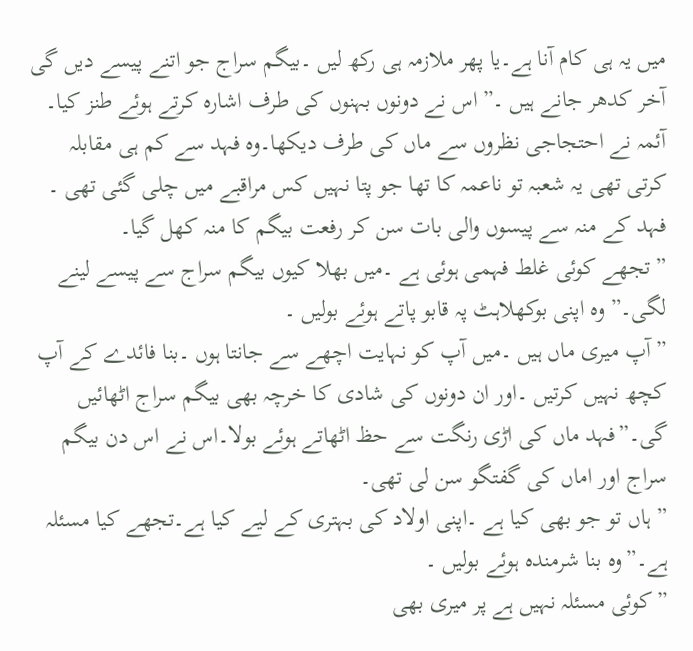میں یہ ہی کام آنا ہے۔یا پھر ملازمہ ہی رکھ لیں ۔بیگم سراج جو اتنے پیسے دیں گی آخر کدھر جانے ہیں ۔” اس نے دونوں بہنوں کی طرف اشارہ کرتے ہوئے طنز کیا۔
آئمہ نے احتجاجی نظروں سے ماں کی طرف دیکھا۔وہ فہد سے کم ہی مقابلہ کرتی تھی یہ شعبہ تو ناعمہ کا تھا جو پتا نہیں کس مراقبے میں چلی گئی تھی ۔
فہد کے منہ سے پیسوں والی بات سن کر رفعت بیگم کا منہ کھل گیا۔
” تجھے کوئی غلط فہمی ہوئی ہے ۔میں بھلا کیوں بیگم سراج سے پیسے لینے لگی۔” وہ اپنی بوکھلاہٹ پہ قابو پاتے ہوئے بولیں ۔
” آپ میری ماں ہیں ۔میں آپ کو نہایت اچھے سے جانتا ہوں ۔بنا فائدے کے آپ کچھ نہیں کرتیں ۔اور ان دونوں کی شادی کا خرچہ بھی بیگم سراج اٹھائیں گی۔”فہد ماں کی اڑی رنگت سے حظ اٹھاتے ہوئے بولا۔اس نے اس دن بیگم سراج اور اماں کی گفتگو سن لی تھی۔
” ہاں تو جو بھی کیا ہے ۔اپنی اولاد کی بہتری کے لیے کیا ہے۔تجھے کیا مسئلہ ہے۔”وہ بنا شرمندہ ہوئے بولیں ۔
” کوئی مسئلہ نہیں ہے پر میری بھی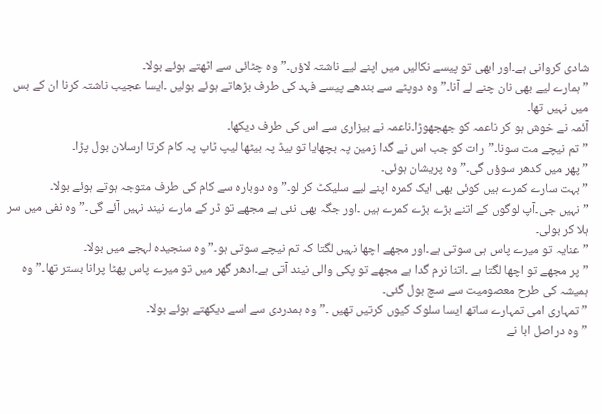شادی کروانی ہے۔اور ابھی تو پیسے نکالیں میں اپنے لیے ناشتہ لاؤں۔”وہ چٹائی سے اٹھتے ہوئے بولا۔
” ہمارے لیے بھی نان چنے لے آنا۔” وہ دوپٹے سے بندھے پیسے فہد کی طرف بڑھاتے ہوئے بولیں ۔ایسا عجیب ناشتہ کرنا ان کے بس میں نہیں تھا۔
آئمہ نے خوش ہو کر ناعمہ کو جھجھوڑا۔ناعمہ نے بیزاری سے اس کی طرف دیکھا۔
” تم نیچے مت سونا۔”رات کو جب اس نے گدا زمین پہ بچھایا تو بیڈ پہ بیٹھا لیپ ٹاپ پہ کام کرتا ارسلان بول پڑا۔
” پھر میں کدھر سوؤں گی۔” وہ پریشان ہوئی۔
” بہت سارے کمرے ہیں کوئی بھی ایک کمرہ اپنے لیے سلیکٹ کر لو۔” وہ دوبارہ سے کام کی طرف متوجہ ہوتے ہوئے بولا۔
” نہیں جی۔آپ لوگوں کے اتنے بڑے بڑے کمرے ہیں ۔اور جگہ بھی نئی ہے مجھے تو ڈر کے مارے نیند نہیں آئے گی۔” وہ نفی میں سر ہلا کر بولی۔
” عنایہ تو میرے پاس ہی سوتی ہے۔اور مجھے اچھا نہیں لگتا کہ تم نیچے سوتی ہو۔” وہ سنجیدہ لہجے میں بولا۔
” پر مجھے تو اچھا لگتا ہے ۔اتنا نرم گدا ہے مجھے تو پکی والی نیند آتی ہے۔ادھر گھر میں تو میرے پاس پھٹا پرانا بستر تھا۔”وہ ہمیشہ کی طرح معصومیت سے سچ بول گئی۔
” تمہاری امی تمہارے ساتھ ایسا سلوک کیوں کرتیں تھیں ۔”وہ ہمدردی سے اسے دیکھتے ہوئے بولا۔
” وہ دراصل ابا نے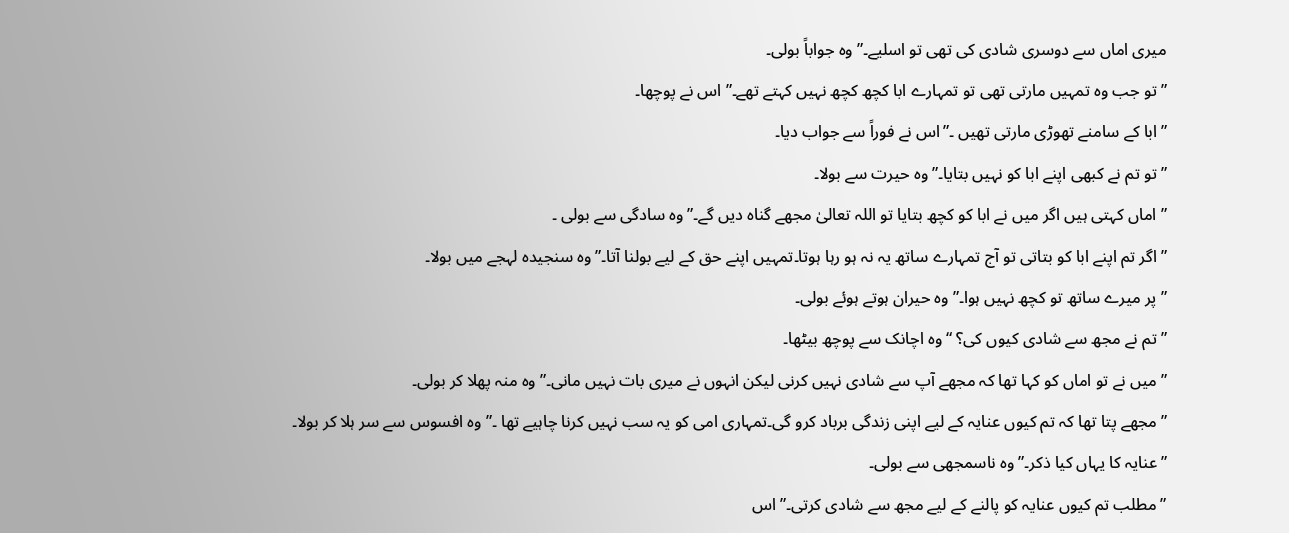میری اماں سے دوسری شادی کی تھی تو اسلیے۔”وہ جواباً بولی۔
” تو جب وہ تمہیں مارتی تھی تو تمہارے ابا کچھ کچھ نہیں کہتے تھے۔” اس نے پوچھا۔
” ابا کے سامنے تھوڑی مارتی تھیں ۔”اس نے فوراً سے جواب دیا۔
” تو تم نے کبھی اپنے ابا کو نہیں بتایا۔”وہ حیرت سے بولا۔
” اماں کہتی ہیں اگر میں نے ابا کو کچھ بتایا تو اللہ تعالیٰ مجھے گناہ دیں گے۔”وہ سادگی سے بولی ۔
” اگر تم اپنے ابا کو بتاتی تو آج تمہارے ساتھ یہ نہ ہو رہا ہوتا۔تمہیں اپنے حق کے لیے بولنا آتا۔” وہ سنجیدہ لہجے میں بولا۔
” پر میرے ساتھ تو کچھ نہیں ہوا۔” وہ حیران ہوتے ہوئے بولی۔
” تم نے مجھ سے شادی کیوں کی؟ “وہ اچانک سے پوچھ بیٹھا۔
” میں نے تو اماں کو کہا تھا کہ مجھے آپ سے شادی نہیں کرنی لیکن انہوں نے میری بات نہیں مانی۔”وہ منہ پھلا کر بولی۔
” مجھے پتا تھا کہ تم کیوں عنایہ کے لیے اپنی زندگی برباد کرو گی۔تمہاری امی کو یہ سب نہیں کرنا چاہیے تھا ۔” وہ افسوس سے سر ہلا کر بولا۔
” عنایہ کا یہاں کیا ذکر۔”وہ ناسمجھی سے بولی۔
” مطلب تم کیوں عنایہ کو پالنے کے لیے مجھ سے شادی کرتی۔” اس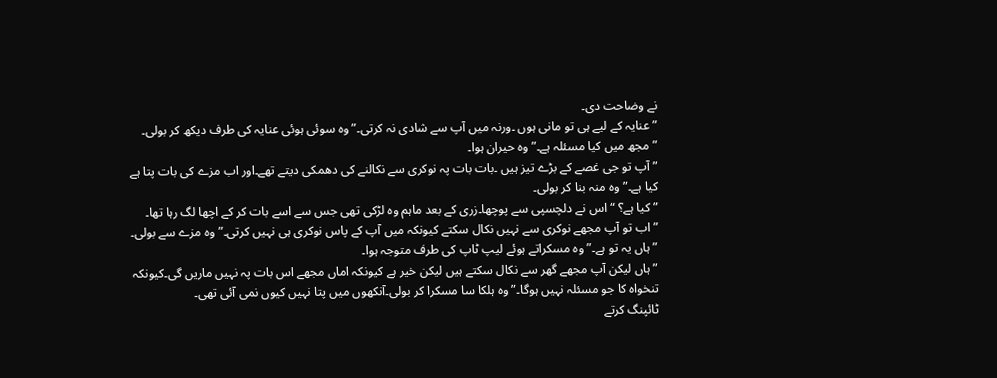نے وضاحت دی۔
” عنایہ کے لیے ہی تو مانی ہوں ۔ورنہ میں آپ سے شادی نہ کرتی۔”وہ سوئی ہوئی عنایہ کی طرف دیکھ کر بولی۔
” مجھ میں کیا مسئلہ ہے۔” وہ حیران ہوا۔
” آپ تو جی غصے کے بڑے تیز ہیں ۔بات بات پہ نوکری سے نکالنے کی دھمکی دیتے تھے۔اور اب مزے کی بات پتا ہے کیا ہے۔” وہ منہ بنا کر بولی۔
” کیا ہے؟ “اس نے دلچسپی سے پوچھا۔زری کے بعد ماہم وہ لڑکی تھی جس سے اسے بات کر کے اچھا لگ رہا تھا۔
” اب تو آپ مجھے نوکری سے نہیں نکال سکتے کیونکہ میں آپ کے پاس نوکری ہی نہیں کرتی۔”وہ مزے سے بولی۔
” ہاں یہ تو ہے۔”وہ مسکراتے ہوئے لیپ ٹاپ کی طرف متوجہ ہوا۔
” ہاں لیکن آپ مجھے گھر سے نکال سکتے ہیں لیکن خیر ہے کیونکہ اماں مجھے اس بات پہ نہیں ماریں گی۔کیونکہ تنخواہ کا جو مسئلہ نہیں ہوگا۔”وہ ہلکا سا مسکرا کر بولی۔آنکھوں میں پتا نہیں کیوں نمی آئی تھی۔
ٹائپنگ کرتے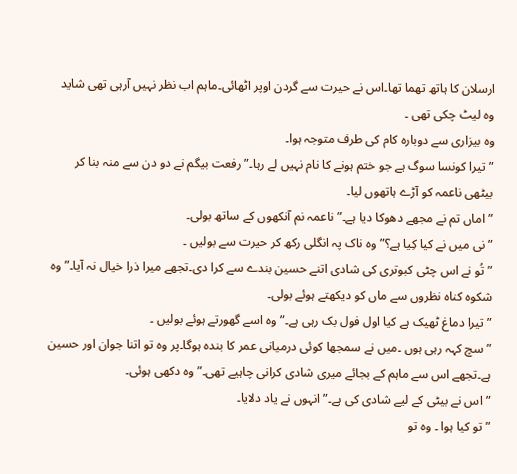ارسلان کا ہاتھ تھما تھا۔اس نے حیرت سے گردن اوپر اٹھائی۔ماہم اب نظر نہیں آرہی تھی شاید وہ لیٹ چکی تھی ۔
وہ بیزاری سے دوبارہ کام کی طرف متوجہ ہوا۔
” تیرا کونسا سوگ ہے جو ختم ہونے کا نام نہیں لے رہا۔” رفعت بیگم نے دو دن سے منہ بنا کر بیٹھی ناعمہ کو آڑے ہاتھوں لیا۔
” اماں تم نے مجھے دھوکا دیا ہے۔” ناعمہ نم آنکھوں کے ساتھ بولی۔
” نی میں نے کیا کِیا ہے؟” وہ ناک پہ انگلی رکھ کر حیرت سے بولیں ۔
” تُو نے اس چٹی کبوتری کی شادی اتنے حسین بندے سے کرا دی۔تجھے میرا ذرا خیال نہ آیا۔” وہ شکوہ کناہ نظروں سے ماں کو دیکھتے ہوئے بولی۔
” تیرا دماغ ٹھیک ہے کیا اول فول بک رہی ہے۔” وہ اسے گھورتے ہوئے بولیں ۔
” سچ کہہ رہی ہوں ۔میں نے سمجھا کوئی درمیانی عمر کا بندہ ہوگا۔پر وہ تو اتنا جوان اور حسین ہے۔تجھے اس سے ماہم کے بجائے میری شادی کرانی چاہیے تھی۔” وہ دکھی ہوئی۔
” اس نے بیٹی کے لیے شادی کی ہے۔”انہوں نے یاد دلایا۔
” تو کیا ہوا ۔ وہ تو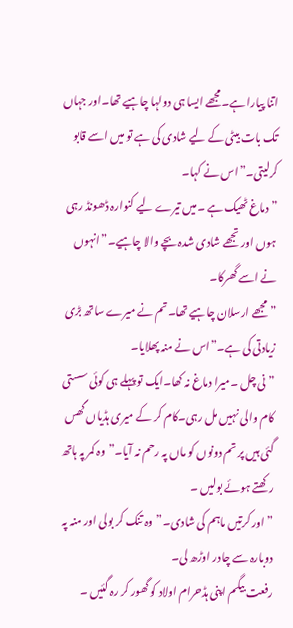اتنا پیارا ہے۔مجھے ایسا ہی دولہا چاہیے تھا۔اور جہاں تک بات بیٹی کے لیے شادی کی ہے تو میں اسے قابو کرلیتی۔”اس نے کہا۔
” دماغ ٹھیک ہے ۔میں تیرے لیے کنوارہ ڈھونڈ رہی ہوں اور تجھے شادی شدہ بچے والا چاہیے۔”انہوں نے اسے گھرکا۔
” مجھے ارسلان چاہیے تھا۔تم نے میرے ساتھ بڑی زیادتی کی ہے۔”اس نے منہ پھلایا۔
” نی چل ۔میرا دماغ نہ کھا۔ایک تو پہلے ہی کوئی سستی کام والی نہیں مل رہی۔کام کر کے میری ہڈیاں گھس گئی ہیں پر تم دونوں کو ماں پہ رحم نہ آیا۔”وہ کمر پہ ہاتھ رکھتے ہوئے بولیں ۔
” اور کرتیں ماہم کی شادی۔”وہ تنک کر بولی اور منہ پہ دوبارہ سے چادر اوڑھ لی۔
رفعت بیگم اپنی ہڈحرام اولاد کو گھور کر رہ گئیں ۔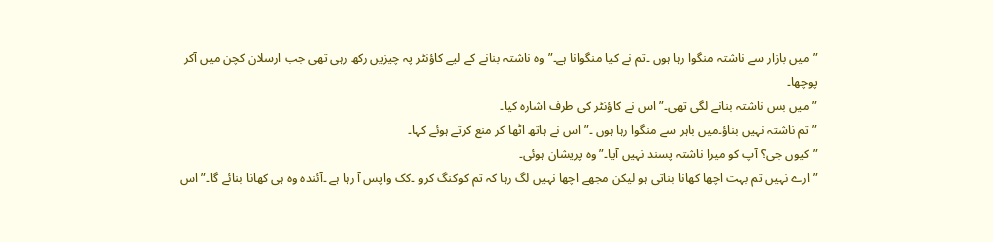” میں بازار سے ناشتہ منگوا رہا ہوں ۔تم نے کیا منگوانا ہے۔” وہ ناشتہ بنانے کے لیے کاؤنٹر پہ چیزیں رکھ رہی تھی جب ارسلان کچن میں آکر پوچھا۔
” میں بس ناشتہ بنانے لگی تھی۔” اس نے کاؤنٹر کی طرف اشارہ کیا۔
” تم ناشتہ نہیں بناؤ۔میں باہر سے منگوا رہا ہوں ۔”اس نے ہاتھ اٹھا کر منع کرتے ہوئے کہا۔
” کیوں جی؟ آپ کو میرا ناشتہ پسند نہیں آیا۔” وہ پریشان ہوئی۔
” ارے نہیں تم بہت اچھا کھانا بناتی ہو لیکن مجھے اچھا نہیں لگ رہا کہ تم کوکنگ کرو ۔کک واپس آ رہا ہے ۔آئندہ وہ ہی کھانا بنائے گا۔”اس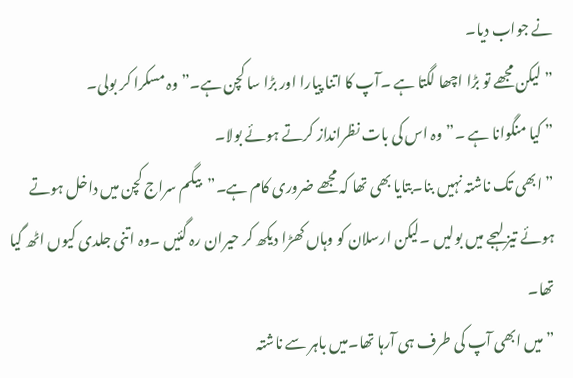نے جواب دیا۔
” لیکن مجھے تو بڑا اچھا لگتا ہے ۔آپ کا اتنا پیارا اور بڑا سا کچن ہے۔”وہ مسکرا کر بولی۔
” کیا منگوانا ہے ۔”وہ اس کی بات نظرانداز کرتے ہوئے بولا۔
” ابھی تک ناشتہ نہیں بنا۔بتایا بھی تھا کہ مجھے ضروری کام ہے۔”بیگم سراج کچن میں داخل ہوتے ہوئے تیز لہجے میں بولیں ۔لیکن ارسلان کو وہاں کھڑا دیکھ کر حیران رہ گئیں ۔وہ اتنی جلدی کیوں اٹھ گیا تھا۔
” میں ابھی آپ کی طرف ہی آرہا تھا۔میں باہر سے ناشتہ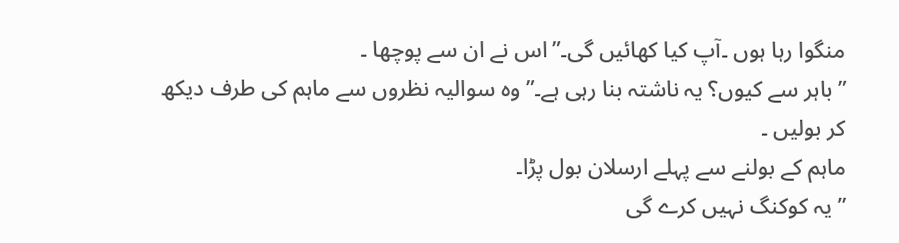منگوا رہا ہوں ۔آپ کیا کھائیں گی۔”اس نے ان سے پوچھا ۔
” باہر سے کیوں؟ یہ ناشتہ بنا رہی ہے۔” وہ سوالیہ نظروں سے ماہم کی طرف دیکھ کر بولیں ۔
ماہم کے بولنے سے پہلے ارسلان بول پڑا۔
” یہ کوکنگ نہیں کرے گی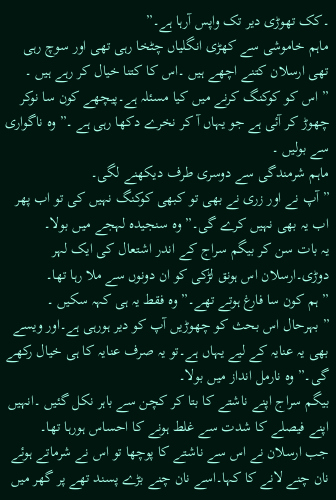۔کک تھوڑی دیر تک واپس آرہا ہے۔”
ماہم خاموشی سے کھڑی انگلیاں چٹخا رہی تھی اور سوچ رہی تھی ارسلان کتنے اچھے ہیں ۔اس کا کتنا خیال کر رہے ہیں ۔
” اس کو کوکنگ کرنے میں کیا مسئلہ ہے۔پیچھے کون سا نوکر چھوڑ کر آئی ہے جو یہاں آ کر نخرے دکھا رہی ہے ۔” وہ ناگواری سے بولیں ۔
ماہم شرمندگی سے دوسری طرف دیکھنے لگی۔
” آپ نے اور زری نے بھی تو کبھی کوکنگ نہیں کی تو اب پھر اب یہ بھی نہیں کرے گی۔” وہ سنجیدہ لہجے میں بولا۔
یہ بات سن کر بیگم سراج کے اندر اشتعال کی ایک لہر دوڑی۔ارسلان اس ہونق لڑکی کو ان دونوں سے ملا رہا تھا۔
” ہم کون سا فارغ ہوتے تھے۔” وہ فقط یہ ہی کہہ سکیں ۔
” بہرحال اس بحث کو چھوڑیں آپ کو دیر ہورہی ہے۔اور ویسے بھی یہ عنایہ کے لیے یہاں ہے۔تو یہ صرف عنایہ کا ہی خیال رکھے گی۔” وہ نارمل انداز میں بولا۔
بیگم سراج اپنے ناشتے کا بتا کر کچن سے باہر نکل گئیں ۔انہیں اپنے فیصلے کا شدت سے غلط ہونے کا احساس ہورہا تھا۔
جب ارسلان نے اس سے ناشتے کا پوچھا تو اس نے شرماتے ہوئے نان چنے لانے کا کہا۔اسے نان چنے بڑے پسند تھے پر گھر میں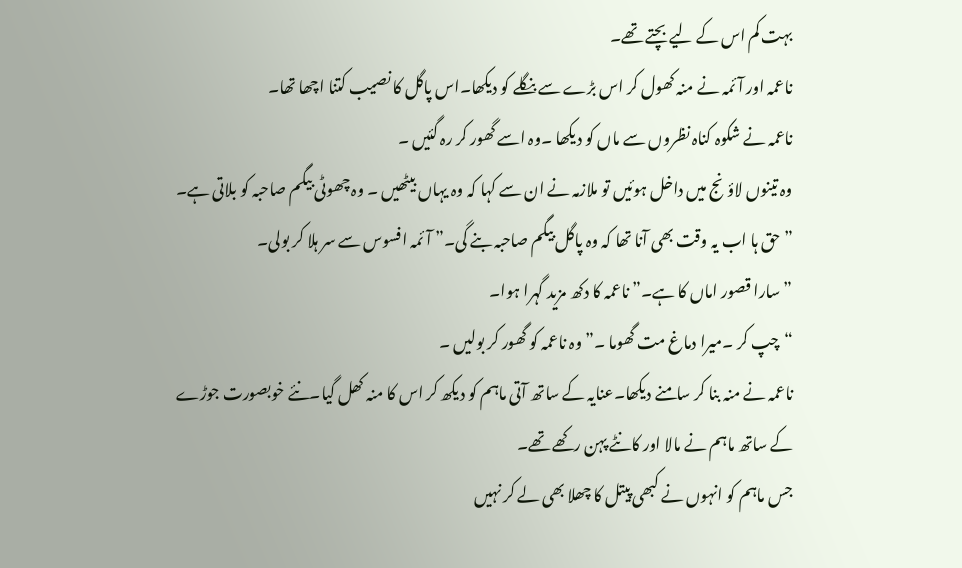بہت کم اس کے لیے بچتے تھے۔
ناعمہ اور آئمہ نے منہ کھول کر اس بڑے سے بنگلے کو دیکھا۔اس پاگل کا نصیب کتنا اچھا تھا۔
ناعمہ نے شکوہ کناہ نظروں سے ماں کو دیکھا ۔وہ اسے گھور کر رہ گئیں ۔
وہ تینوں لاؤنج میں داخل ہوئیں تو ملازمہ نے ان سے کہا کہ وہ یہاں بیٹھیں ۔ وہ چھوٹی بیگم صاحبہ کو بلاتی ہے۔
” حق ہا اب یہ وقت بھی آنا تھا کہ وہ پاگل بیگم صاحبہ بنے گی۔” آئمہ افسوس سے سر ہلا کر بولی۔
” سارا قصور اماں کا ہے۔” ناعمہ کا دکھ مزید گہرا ہوا۔
“چپ کر ۔میرا دماغ مت گھوما ۔” وہ ناعمہ کو گھور کر بولیں ۔
ناعمہ نے منہ بنا کر سامنے دیکھا۔عنایہ کے ساتھ آتی ماہم کو دیکھ کر اس کا منہ کھل گیا۔نئے خوبصورت جوڑے کے ساتھ ماہم نے مالا اور کانٹے پہن رکھے تھے۔
جس ماہم کو انہوں نے کبھی پیتل کا چھلا بھی لے کر نہیں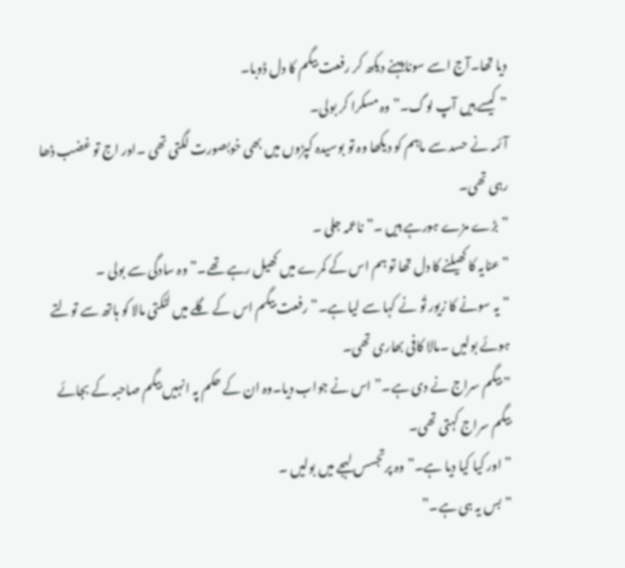دیا تھا۔آج اسے سونا پہنے دیکھ کر رفعت بیگم کا دل ڈوبا۔
” کیسے ہیں آپ لوگ۔” وہ مسکرا کر بولی۔
آئمہ نے حسد سے ماہم کو دیکھا وہ تو بوسیدہ کپڑوں میں بھی خوبصورت لگتی تھی ۔اور اج تو غضب ڈھا رہی تھی۔
” بڑے مزے ہورہے ہیں ۔” ناعمہ جلی ۔
” عنایہ کا کھیلنے کا دل تھا تو ہم اس کے کمرے میں کھیل رہے تھے۔” وہ سادگی سے بولی ۔
” یہ سونے کا زیور تُو نے کہا سے لیا ہے۔” رفعت بیگم اس کے گلے میں لٹکتی مالا کو ہاتھ سے تولتے ہوئے بولیں ۔مالا کافی بھاری تھی۔
” بیگم سراج نے دی ہے۔”اس نے جواب دیا۔وہ ان کے حکم پہ انہیں بیگم صاحبہ کے بجائے بیگم سراج کہتی تھی۔
” اور کیا کیا دیا ہے۔” وہ پرتجسس لہجے میں بولیں ۔
” بس یہ ہی ہے۔”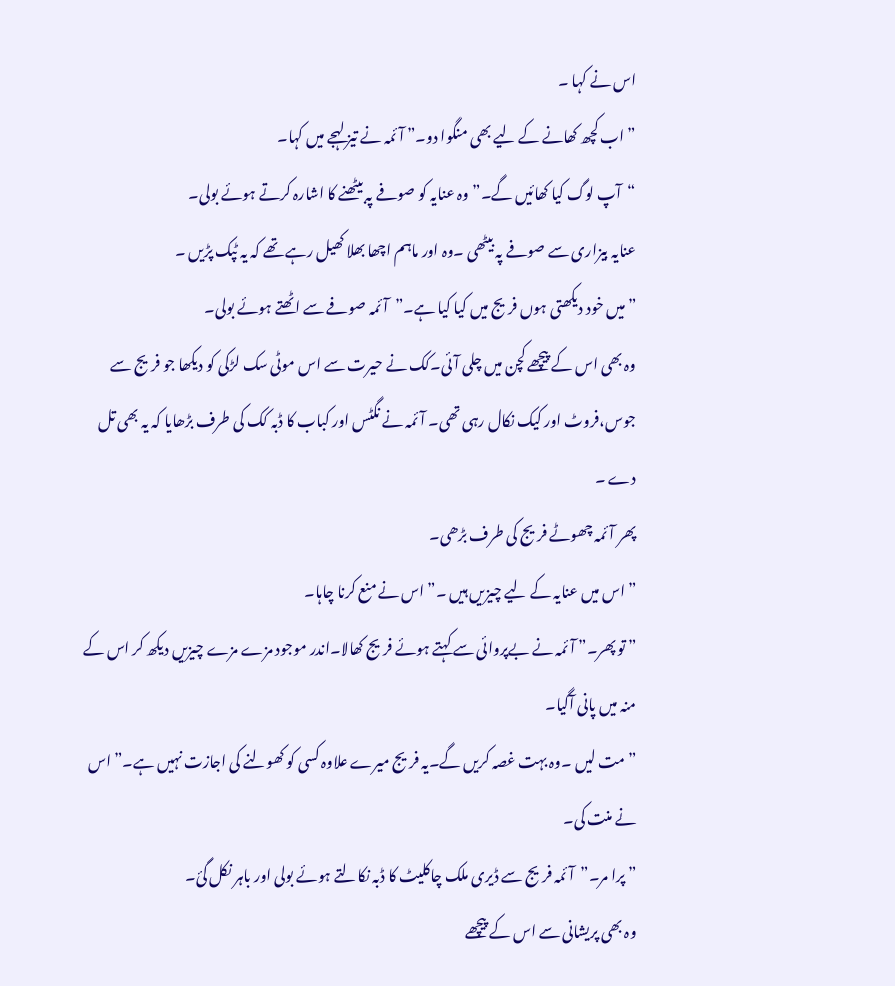اس نے کہا ۔
” اب کچھ کھانے کے لیے بھی منگوا دو۔” آئمہ نے تیز لہجے میں کہا۔
“آپ لوگ کیا کھائیں گے۔”وہ عنایہ کو صوفے پہ بیٹھنے کا اشارہ کرتے ہوئے بولی۔
عنایہ بیزاری سے صوفے پہ بیٹھی ۔وہ اور ماہم اچھا بھلا کھیل رہے تھے کہ یہ ٹپک پڑیں ۔
” میں خود دیکھتی ہوں فریج میں کیا کیا ہے۔”آئمہ صوفے سے اٹھتے ہوئے بولی۔
وہ بھی اس کے پیچھے کچن میں چلی آئی۔کک نے حیرت سے اس موٹی سک لڑکی کو دیکھا جو فریج سے جوس،فروٹ اور کیک نکال رہی تھی۔ آئمہ نے نگٹس اور کباب کا ڈبہ کک کی طرف بڑھایا کہ یہ بھی تل دے ۔
پھر آئمہ چھوٹے فریج کی طرف بڑھی۔
” اس میں عنایہ کے لیے چیزیں ہیں ۔” اس نے منع کرنا چاہا۔
” تو پھر۔” آئمہ نے بےپروائی سے کہتے ہوئے فریج کھالا۔اندر موجود مزے مزے چیزیں دیکھ کر اس کے منہ میں پانی آگیا۔
” مت لیں ۔وہ بہت غصہ کریں گے۔یہ فریج میرے علاوہ کسی کو کھولنے کی اجازت نہیں ہے۔” اس نے منت کی۔
” پرا مر۔”آئمہ فریج سے ڈیری ملک چاکلیٹ کا ڈبہ نکالتے ہوئے بولی اور باہر نکل گئ۔
وہ بھی پریشانی سے اس کے پیچھے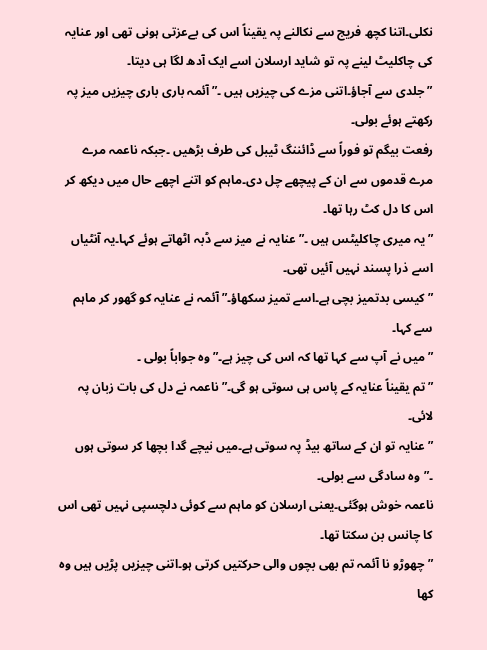نکلی۔اتنا کچھ فریج سے نکالنے پہ یقیناً اس کی بےعزتی ہونی تھی اور عنایہ کی چاکلیٹ لینے پہ تو شاید ارسلان اسے ایک آدھ لگا ہی دیتا۔
” جلدی سے آجاؤ۔اتنی مزے کی چیزیں ہیں ۔” آئمہ باری باری چیزیں میز پہ رکھتے ہوئے بولی۔
رفعت بیگم تو فوراً سے ڈائننگ ٹیبل کی طرف بڑھیں ۔جبکہ ناعمہ مرے مرے قدموں سے ان کے پیچھے چل دی۔ماہم کو اتنے اچھے حال میں دیکھ کر اس کا دل کٹ رہا تھا۔
” یہ میری چاکلیٹس ہیں ۔” عنایہ نے میز سے ڈبہ اٹھاتے ہوئے کہا۔یہ آنٹیاں اسے ذرا پسند نہیں آئیں تھی۔
” کیسی بدتمیز بچی ہے۔اسے تمیز سکھاؤ۔” آئمہ نے عنایہ کو گھور کر ماہم سے کہا۔
” میں نے آپ سے کہا تھا کہ اس کی چیز ہے۔” وہ جواباً بولی ۔
” تم یقیناً عنایہ کے پاس ہی سوتی ہو گی۔” ناعمہ نے دل کی بات زبان پہ لائی۔
” عنایہ تو ان کے ساتھ بیڈ پہ سوتی ہے۔میں نیچے گدا بچھا کر سوتی ہوں ۔”وہ سادگی سے بولی۔
ناعمہ خوش ہوگئی۔یعنی ارسلان کو ماہم سے کوئی دلچسپی نہیں تھی اس کا چانس بن سکتا تھا۔
” چھوڑو نا آئمہ تم بھی بچوں والی حرکتیں کرتی ہو۔اتنی چیزیں پڑیں ہیں وہ کھا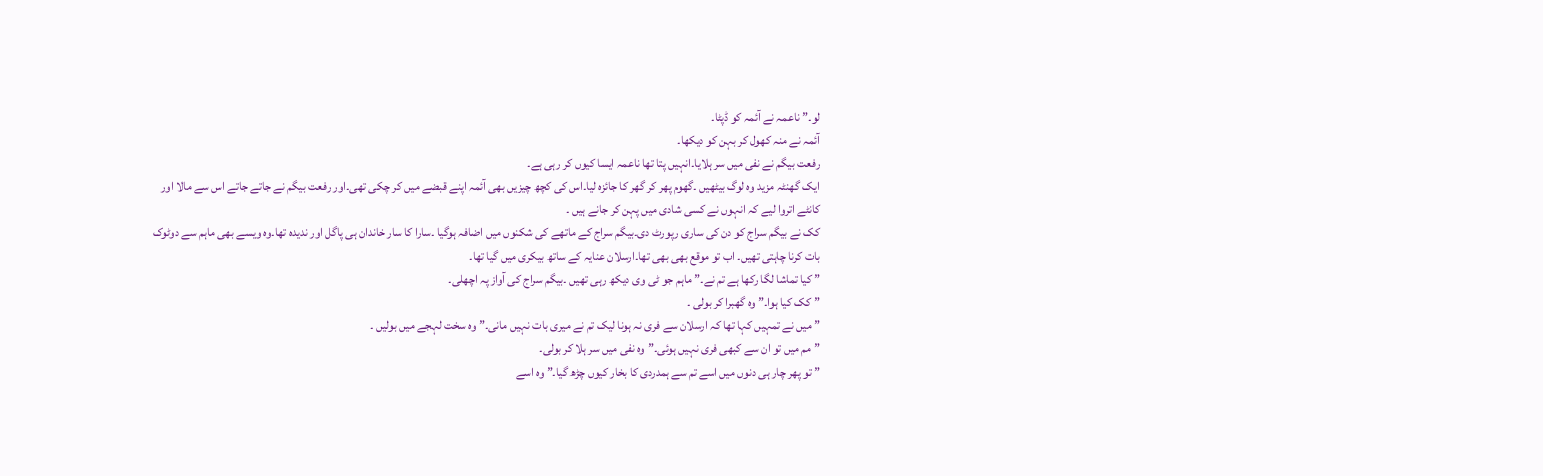لو۔” ناعمہ نے آئمہ کو ڈپٹا۔
آئمہ نے منہ کھول کر بہن کو دیکھا۔
رفعت بیگم نے نفی میں سر ہلایا۔انہیں پتا تھا ناعمہ ایسا کیوں کر رہی ہے۔
ایک گھنٹہ مزید وہ لوگ بیٹھیں ۔گھوم پھر کر گھر کا جائزہ لیا۔اس کی کچھ چیزیں بھی آئمہ اپنے قبضے میں کر چکی تھی۔اور رفعت بیگم نے جاتے جاتے اس سے مالا اور کانٹے اتروا لیے کہ انہوں نے کسی شادی میں پہن کر جانے ہیں ۔
کک نے بیگم سراج کو دن کی ساری رپورٹ دی۔بیگم سراج کے ماتھے کی شکنوں میں اضافہ ہوگیا ۔سارا کا سار خاندان ہی پاگل اور ندیدہ تھا۔وہ ویسے بھی ماہم سے دوٹوک بات کرنا چاہتی تھیں۔ اب تو موقع بھی بھی تھا۔ارسلان عنایہ کے ساتھ بیکری میں گیا تھا۔
” کیا تماشا لگا رکھا ہے تم نے۔” ماہم جو ٹی وی دیکھ رہی تھیں ۔بیگم سراج کی آواز پہ اچھلی۔
” کک کیا ہوا۔” وہ گھبرا کر بولی ۔
” میں نے تمہیں کہا تھا کہ ارسلان سے فری نہ ہونا لیک تم نے میری بات نہیں مانی۔” وہ سخت لہجے میں بولیں ۔
” مم میں تو ان سے کبھی فری نہیں ہوئی۔”وہ نفی میں سر ہلا کر بولی۔
” تو پھر چار ہی دنوں میں اسے تم سے ہمدردی کا بخار کیوں چڑھ گیا۔” وہ اسے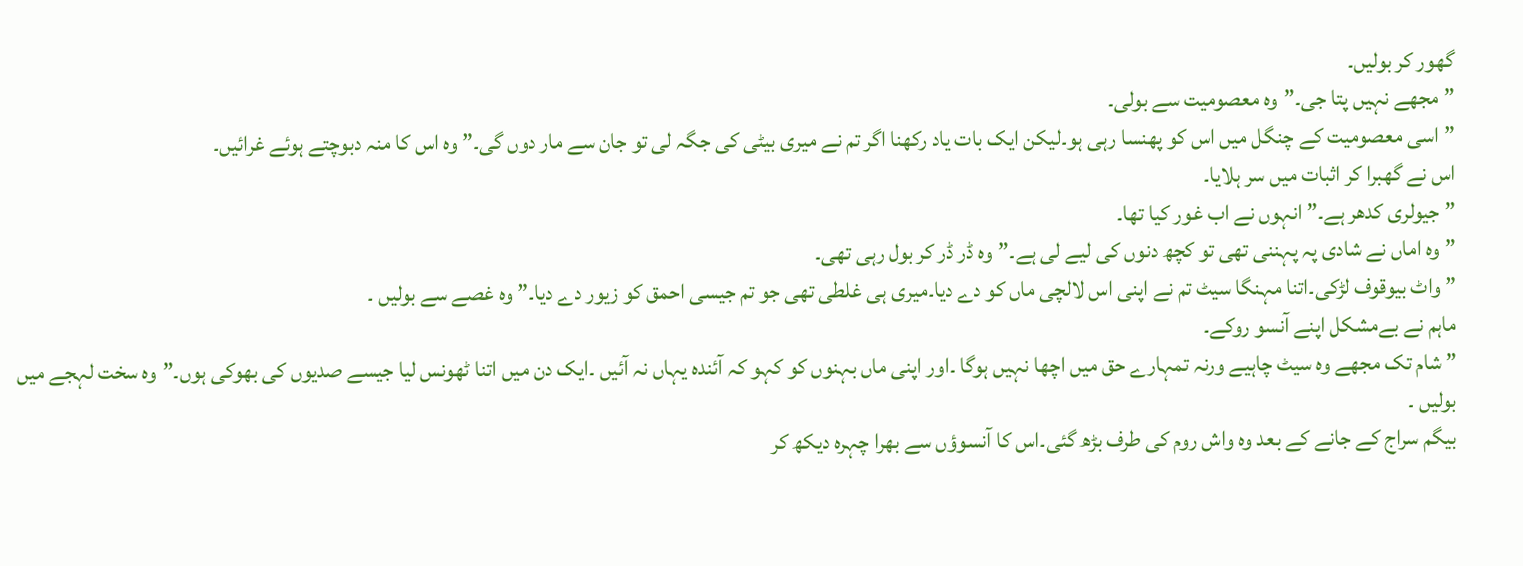گھور کر بولیں۔
” مجھے نہیں پتا جی۔”وہ معصومیت سے بولی۔
” اسی معصومیت کے چنگل میں اس کو پھنسا رہی ہو۔لیکن ایک بات یاد رکھنا اگر تم نے میری بیٹی کی جگہ لی تو جان سے مار دوں گی۔” وہ اس کا منہ دبوچتے ہوئے غرائیں۔
اس نے گھبرا کر اثبات میں سر ہلایا۔
” جیولری کدھر ہے۔” انہوں نے اب غور کیا تھا۔
” وہ اماں نے شادی پہ پہننی تھی تو کچھ دنوں کی لیے لی ہے۔”وہ ڈر ڈر کر بول رہی تھی۔
” واٹ بیوقوف لڑکی۔اتنا مہنگا سیٹ تم نے اپنی اس لالچی ماں کو دے دیا۔میری ہی غلطی تھی جو تم جیسی احمق کو زیور دے دیا۔” وہ غصے سے بولیں ۔
ماہم نے بےمشکل اپنے آنسو روکے۔
” شام تک مجھے وہ سیٹ چاہیے ورنہ تمہارے حق میں اچھا نہیں ہوگا ۔اور اپنی ماں بہنوں کو کہو کہ آئندہ یہاں نہ آئیں ۔ایک دن میں اتنا ٹھونس لیا جیسے صدیوں کی بھوکی ہوں۔”وہ سخت لہجے میں بولیں ۔
بیگم سراج کے جانے کے بعد وہ واش روم کی طرف بڑھ گئی۔اس کا آنسوؤں سے بھرا چہرہ دیکھ کر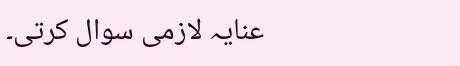عنایہ لازمی سوال کرتی۔